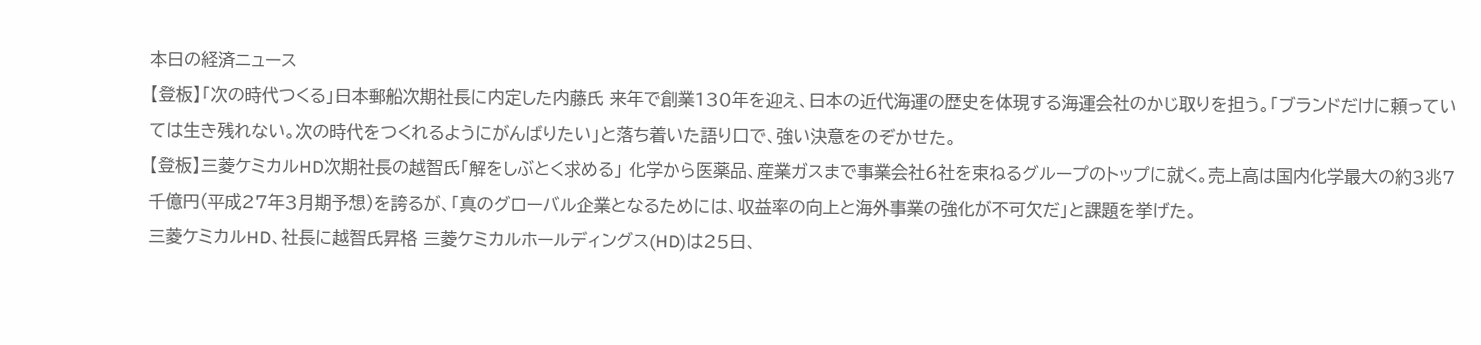本日の経済ニュース
【登板】「次の時代つくる」日本郵船次期社長に内定した内藤氏 来年で創業130年を迎え、日本の近代海運の歴史を体現する海運会社のかじ取りを担う。「ブランドだけに頼っていては生き残れない。次の時代をつくれるようにがんばりたい」と落ち着いた語り口で、強い決意をのぞかせた。
【登板】三菱ケミカルHD次期社長の越智氏「解をしぶとく求める」 化学から医薬品、産業ガスまで事業会社6社を束ねるグループのトップに就く。売上高は国内化学最大の約3兆7千億円(平成27年3月期予想)を誇るが、「真のグローバル企業となるためには、収益率の向上と海外事業の強化が不可欠だ」と課題を挙げた。
三菱ケミカルHD、社長に越智氏昇格 三菱ケミカルホールディングス(HD)は25日、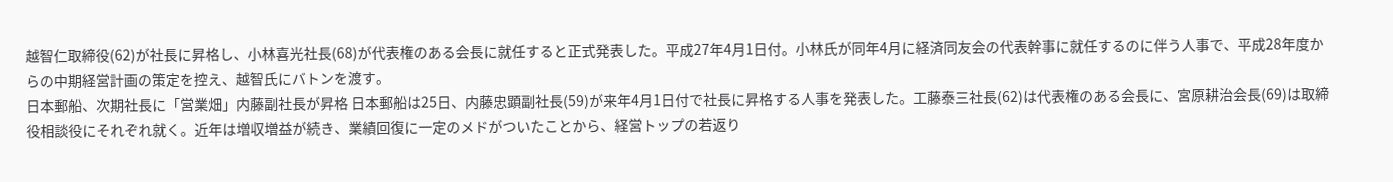越智仁取締役(62)が社長に昇格し、小林喜光社長(68)が代表権のある会長に就任すると正式発表した。平成27年4月1日付。小林氏が同年4月に経済同友会の代表幹事に就任するのに伴う人事で、平成28年度からの中期経営計画の策定を控え、越智氏にバトンを渡す。
日本郵船、次期社長に「営業畑」内藤副社長が昇格 日本郵船は25日、内藤忠顕副社長(59)が来年4月1日付で社長に昇格する人事を発表した。工藤泰三社長(62)は代表権のある会長に、宮原耕治会長(69)は取締役相談役にそれぞれ就く。近年は増収増益が続き、業績回復に一定のメドがついたことから、経営トップの若返り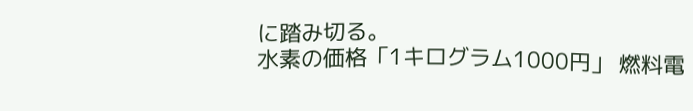に踏み切る。
水素の価格「1キログラム1000円」 燃料電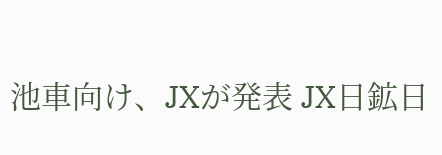池車向け、JXが発表 JX日鉱日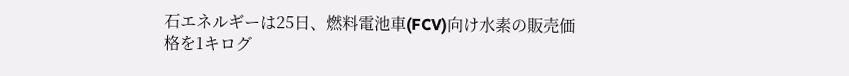石エネルギーは25日、燃料電池車(FCV)向け水素の販売価格を1キログ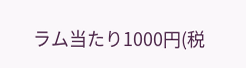ラム当たり1000円(税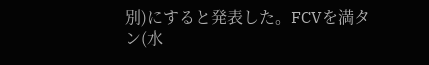別)にすると発表した。FCVを満タン(水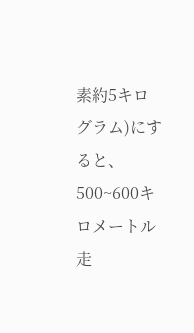素約5キログラム)にすると、500~600キロメートル走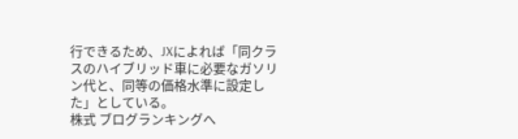行できるため、JXによれば「同クラスのハイブリッド車に必要なガソリン代と、同等の価格水準に設定した」としている。
株式 ブログランキングへ